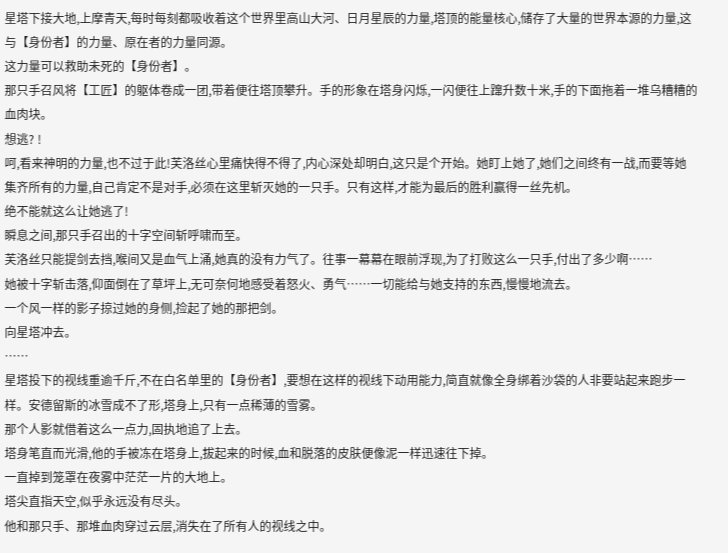星塔下接大地,上摩青天,每时每刻都吸收着这个世界里高山大河、日月星辰的力量,塔顶的能量核心,储存了大量的世界本源的力量,这与【身份者】的力量、原在者的力量同源。
这力量可以救助未死的【身份者】。
那只手召风将【工匠】的躯体卷成一团,带着便往塔顶攀升。手的形象在塔身闪烁,一闪便往上蹿升数十米,手的下面拖着一堆乌糟糟的血肉块。
想逃? !
呵,看来神明的力量,也不过于此!芙洛丝心里痛快得不得了,内心深处却明白,这只是个开始。她盯上她了,她们之间终有一战,而要等她集齐所有的力量,自己肯定不是对手,必须在这里斩灭她的一只手。只有这样,才能为最后的胜利赢得一丝先机。
绝不能就这么让她逃了!
瞬息之间,那只手召出的十字空间斩呼啸而至。
芙洛丝只能提剑去挡,喉间又是血气上涌,她真的没有力气了。往事一幕幕在眼前浮现,为了打败这么一只手,付出了多少啊……
她被十字斩击落,仰面倒在了草坪上,无可奈何地感受着怒火、勇气……一切能给与她支持的东西,慢慢地流去。
一个风一样的影子掠过她的身侧,捡起了她的那把剑。
向星塔冲去。
……
星塔投下的视线重逾千斤,不在白名单里的【身份者】,要想在这样的视线下动用能力,简直就像全身绑着沙袋的人非要站起来跑步一样。安德留斯的冰雪成不了形,塔身上,只有一点稀薄的雪雾。
那个人影就借着这么一点力,固执地追了上去。
塔身笔直而光滑,他的手被冻在塔身上,拔起来的时候,血和脱落的皮肤便像泥一样迅速往下掉。
一直掉到笼罩在夜雾中茫茫一片的大地上。
塔尖直指天空,似乎永远没有尽头。
他和那只手、那堆血肉穿过云层,消失在了所有人的视线之中。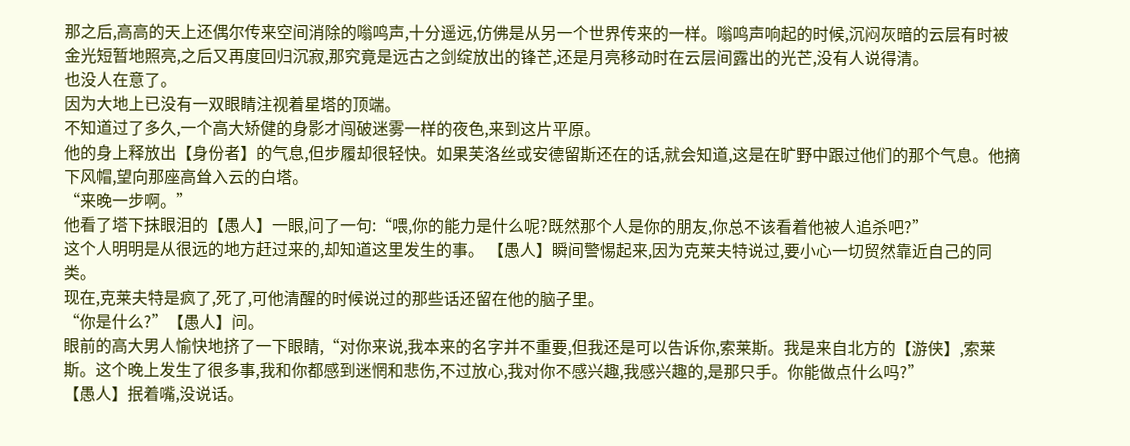那之后,高高的天上还偶尔传来空间消除的嗡鸣声,十分遥远,仿佛是从另一个世界传来的一样。嗡鸣声响起的时候,沉闷灰暗的云层有时被金光短暂地照亮,之后又再度回归沉寂,那究竟是远古之剑绽放出的锋芒,还是月亮移动时在云层间露出的光芒,没有人说得清。
也没人在意了。
因为大地上已没有一双眼睛注视着星塔的顶端。
不知道过了多久,一个高大矫健的身影才闯破迷雾一样的夜色,来到这片平原。
他的身上释放出【身份者】的气息,但步履却很轻快。如果芙洛丝或安德留斯还在的话,就会知道,这是在旷野中跟过他们的那个气息。他摘下风帽,望向那座高耸入云的白塔。
“来晚一步啊。”
他看了塔下抹眼泪的【愚人】一眼,问了一句:“喂,你的能力是什么呢?既然那个人是你的朋友,你总不该看着他被人追杀吧?”
这个人明明是从很远的地方赶过来的,却知道这里发生的事。 【愚人】瞬间警惕起来,因为克莱夫特说过,要小心一切贸然靠近自己的同类。
现在,克莱夫特是疯了,死了,可他清醒的时候说过的那些话还留在他的脑子里。
“你是什么?”【愚人】问。
眼前的高大男人愉快地挤了一下眼睛,“对你来说,我本来的名字并不重要,但我还是可以告诉你,索莱斯。我是来自北方的【游侠】,索莱斯。这个晚上发生了很多事,我和你都感到迷惘和悲伤,不过放心,我对你不感兴趣,我感兴趣的,是那只手。你能做点什么吗?”
【愚人】抿着嘴,没说话。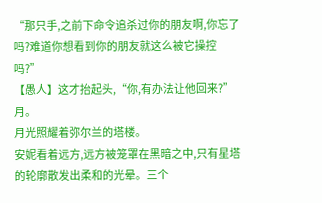“那只手,之前下命令追杀过你的朋友啊,你忘了吗?难道你想看到你的朋友就这么被它操控吗?”
【愚人】这才抬起头,“你,有办法让他回来?”
月。
月光照耀着弥尔兰的塔楼。
安妮看着远方,远方被笼罩在黑暗之中,只有星塔的轮廓散发出柔和的光晕。三个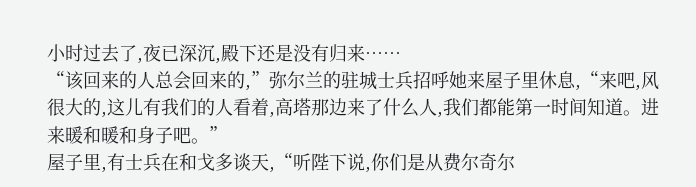小时过去了,夜已深沉,殿下还是没有归来……
“该回来的人总会回来的,”弥尔兰的驻城士兵招呼她来屋子里休息,“来吧,风很大的,这儿有我们的人看着,高塔那边来了什么人,我们都能第一时间知道。进来暖和暖和身子吧。”
屋子里,有士兵在和戈多谈天,“听陛下说,你们是从费尔奇尔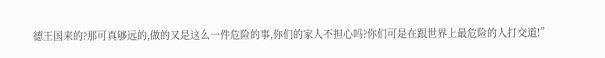德王国来的?那可真够远的,做的又是这么一件危险的事,你们的家人不担心吗?你们可是在跟世界上最危险的人打交道!”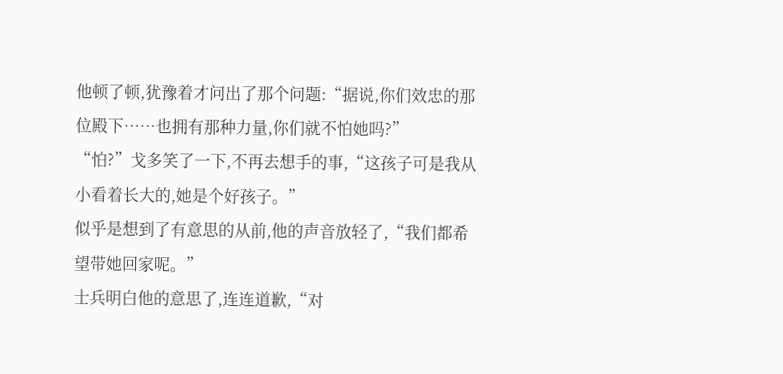他顿了顿,犹豫着才问出了那个问题:“据说,你们效忠的那位殿下……也拥有那种力量,你们就不怕她吗?”
“怕?”戈多笑了一下,不再去想手的事,“这孩子可是我从小看着长大的,她是个好孩子。”
似乎是想到了有意思的从前,他的声音放轻了,“我们都希望带她回家呢。”
士兵明白他的意思了,连连道歉,“对